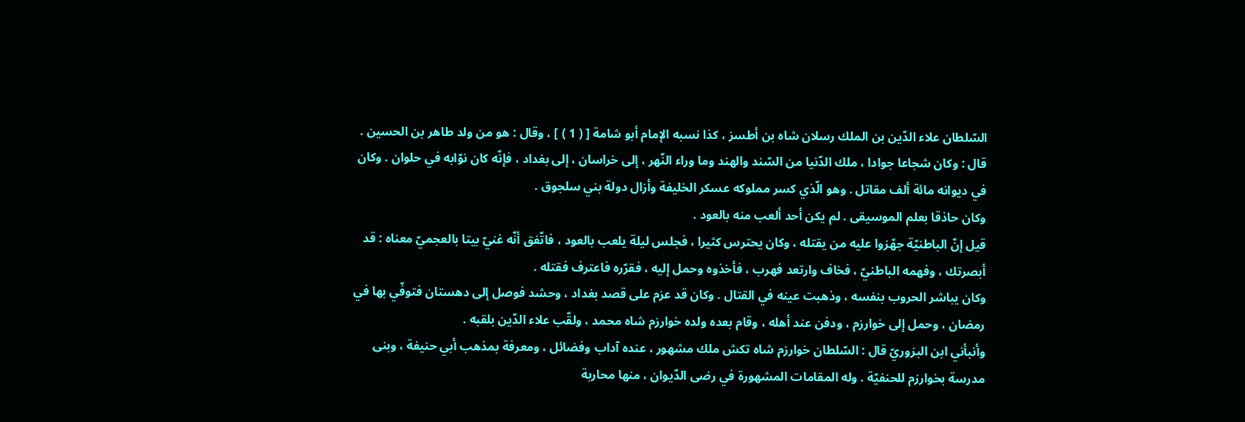السّلطان علاء الدّين بن الملك رسلان شاه بن أطسز ، كذا نسبه الإمام أبو شامة [ ( 1 ) ] ، وقال : هو من ولد طاهر بن الحسين .
قال : وكان شجاعا جوادا ، ملك الدّنيا من السّند والهند وما وراء النّهر ، إلى خراسان ، إلى بغداد ، فإنّه كان نوّابه في حلوان . وكان في ديوانه مائة ألف مقاتل . وهو الّذي كسر مملوكه عسكر الخليفة وأزال دولة بني سلجوق .
وكان حاذقا بعلم الموسيقى . لم يكن أحد ألعب منه بالعود .
قيل إنّ الباطنيّة جهّزوا عليه من يقتله ، وكان يحترس كثيرا ، فجلس ليلة يلعب بالعود ، فاتّفق أنّه غنيّ بيتا بالعجميّ معناه : قد أبصرتك ، وفهمه الباطنيّ ، فخاف وارتعد فهرب ، فأخذوه وحمل إليه ، فقرّره فاعترف فقتله .
وكان يباشر الحروب بنفسه ، وذهبت عينه في القتال . وكان قد عزم على قصد بغداد ، وحشد فوصل إلى دهستان فتوفّي بها في رمضان ، وحمل إلى خوارزم ، ودفن عند أهله ، وقام بعده ولده خوارزم شاه محمد ، ولقّب علاء الدّين بلقبه .
وأنبأني ابن البزوريّ قال : السّلطان خوارزم شاه تكش ملك مشهور ، عنده آداب وفضائل ، ومعرفة بمذهب أبي حنيفة ، وبنى مدرسة بخوارزم للحنفيّة . وله المقامات المشهورة في رضى الدّيوان ، منها محاربة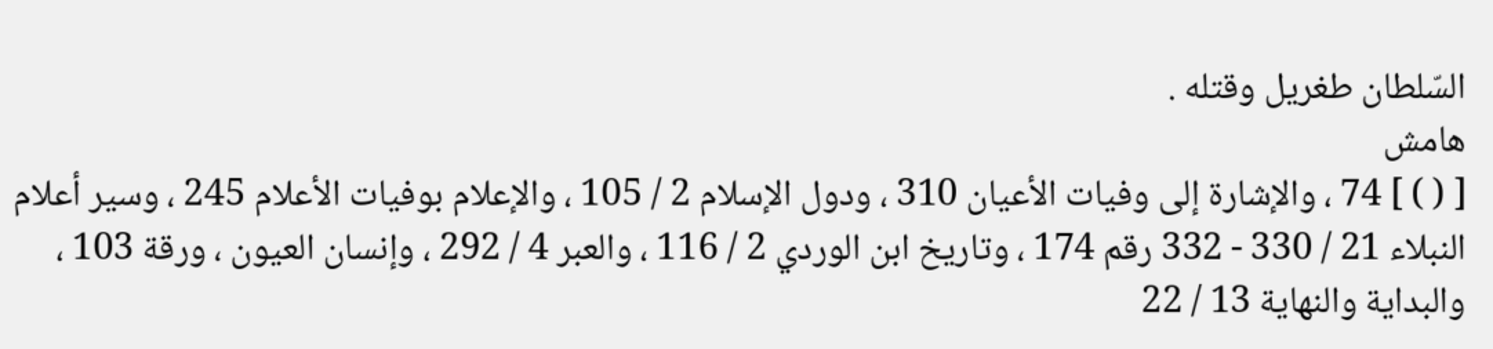السّلطان طغريل وقتله .
هامش
[ ( ) ] 74 ، والإشارة إلى وفيات الأعيان 310 ، ودول الإسلام 2 / 105 ، والإعلام بوفيات الأعلام 245 ، وسير أعلام النبلاء 21 / 330 - 332 رقم 174 ، وتاريخ ابن الوردي 2 / 116 ، والعبر 4 / 292 ، وإنسان العيون ، ورقة 103 ، والبداية والنهاية 13 / 22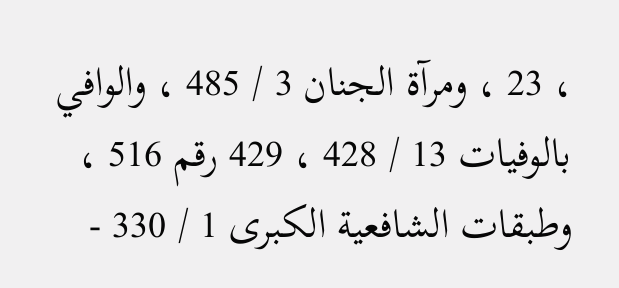، 23 ، ومرآة الجنان 3 / 485 ، والوافي بالوفيات 13 / 428 ، 429 رقم 516 ، وطبقات الشافعية الكبرى 1 / 330 -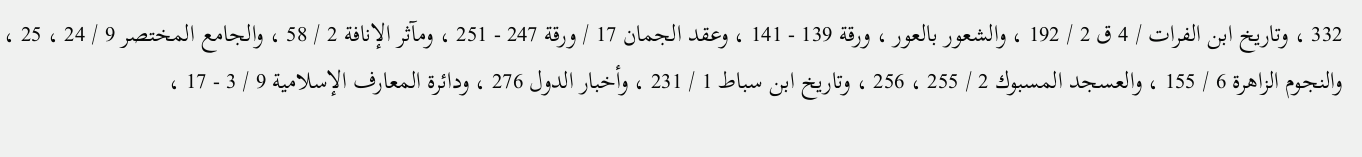332 ، وتاريخ ابن الفرات / 4 ق 2 / 192 ، والشعور بالعور ، ورقة 139 - 141 ، وعقد الجمان 17 / ورقة 247 - 251 ، ومآثر الإنافة 2 / 58 ، والجامع المختصر 9 / 24 ، 25 ، والنجوم الزاهرة 6 / 155 ، والعسجد المسبوك 2 / 255 ، 256 ، وتاريخ ابن سباط 1 / 231 ، وأخبار الدول 276 ، ودائرة المعارف الإسلامية 9 / 3 - 17 ،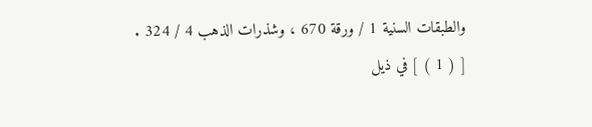والطبقات السنية 1 / ورقة 670 ، وشذرات الذهب 4 / 324 .
[ ( 1 ) ] في ذيل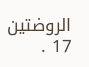الروضتين 17 .